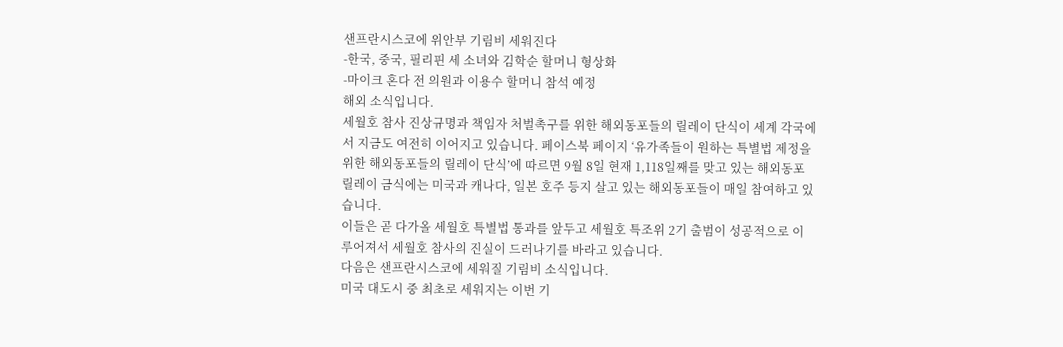샌프란시스코에 위안부 기림비 세워진다
-한국, 중국, 필리핀 세 소녀와 김학순 할머니 형상화
-마이크 혼다 전 의원과 이용수 할머니 참석 예정
해외 소식입니다.
세월호 참사 진상규명과 책임자 처벌촉구를 위한 해외동포들의 릴레이 단식이 세계 각국에서 지금도 여전히 이어지고 있습니다. 페이스북 페이지 ‘유가족들이 원하는 특별법 제정을 위한 해외동포들의 릴레이 단식’에 따르면 9월 8일 현재 1,118일째를 맞고 있는 해외동포 릴레이 금식에는 미국과 캐나다, 일본 호주 등지 살고 있는 해외동포들이 매일 참여하고 있습니다.
이들은 곧 다가올 세월호 특별법 통과를 앞두고 세월호 특조위 2기 출범이 성공적으로 이루어져서 세월호 참사의 진실이 드러나기를 바라고 있습니다.
다음은 샌프란시스코에 세워질 기림비 소식입니다.
미국 대도시 중 최초로 세워지는 이번 기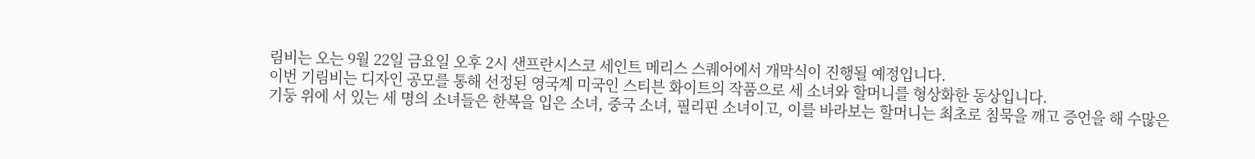림비는 오는 9월 22일 금요일 오후 2시 샌프란시스코 세인트 메리스 스퀘어에서 개막식이 진행될 예정입니다.
이번 기림비는 디자인 공모를 통해 선정된 영국계 미국인 스티븐 화이트의 작품으로 세 소녀와 할머니를 형상화한 동상입니다.
기둥 위에 서 있는 세 명의 소녀들은 한복을 입은 소녀, 중국 소녀, 필리핀 소녀이고, 이를 바라보는 할머니는 최초로 침묵을 깨고 증언을 해 수많은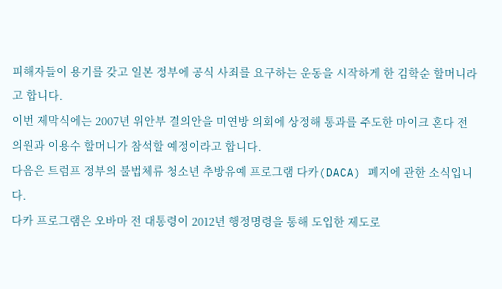피해자들이 용기를 갖고 일본 정부에 공식 사죄를 요구하는 운동을 시작하게 한 김학순 할머니라고 합니다.
이번 제막식에는 2007년 위안부 결의안을 미연방 의회에 상정해 통과를 주도한 마이크 혼다 전 의원과 이용수 할머니가 참석할 예정이라고 합니다.
다음은 트럼프 정부의 불법체류 청소년 추방유예 프로그램 다카(DACA) 폐지에 관한 소식입니다.
다카 프로그램은 오바마 전 대통령이 2012년 행정명령을 통해 도입한 제도로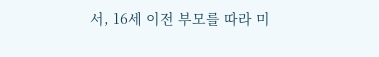서, 16세 이전 부모를 따라 미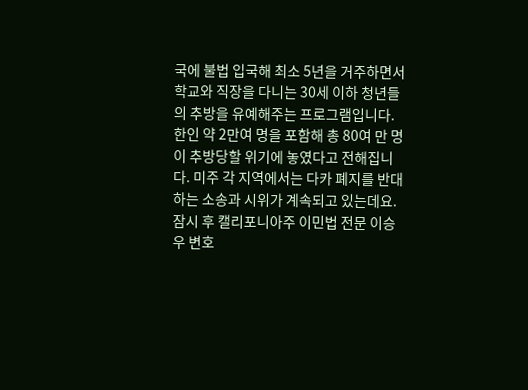국에 불법 입국해 최소 5년을 거주하면서 학교와 직장을 다니는 30세 이하 청년들의 추방을 유예해주는 프로그램입니다.
한인 약 2만여 명을 포함해 총 80여 만 명이 추방당할 위기에 놓였다고 전해집니다. 미주 각 지역에서는 다카 폐지를 반대하는 소송과 시위가 계속되고 있는데요. 잠시 후 캘리포니아주 이민법 전문 이승우 변호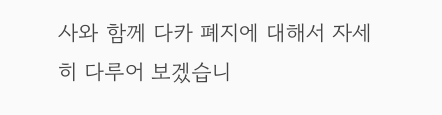사와 함께 다카 폐지에 대해서 자세히 다루어 보겠습니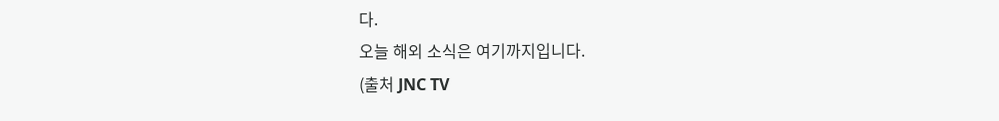다.
오늘 해외 소식은 여기까지입니다.
(출처 JNC TV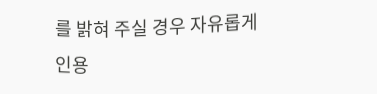를 밝혀 주실 경우 자유롭게 인용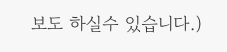보도 하실수 있습니다.)